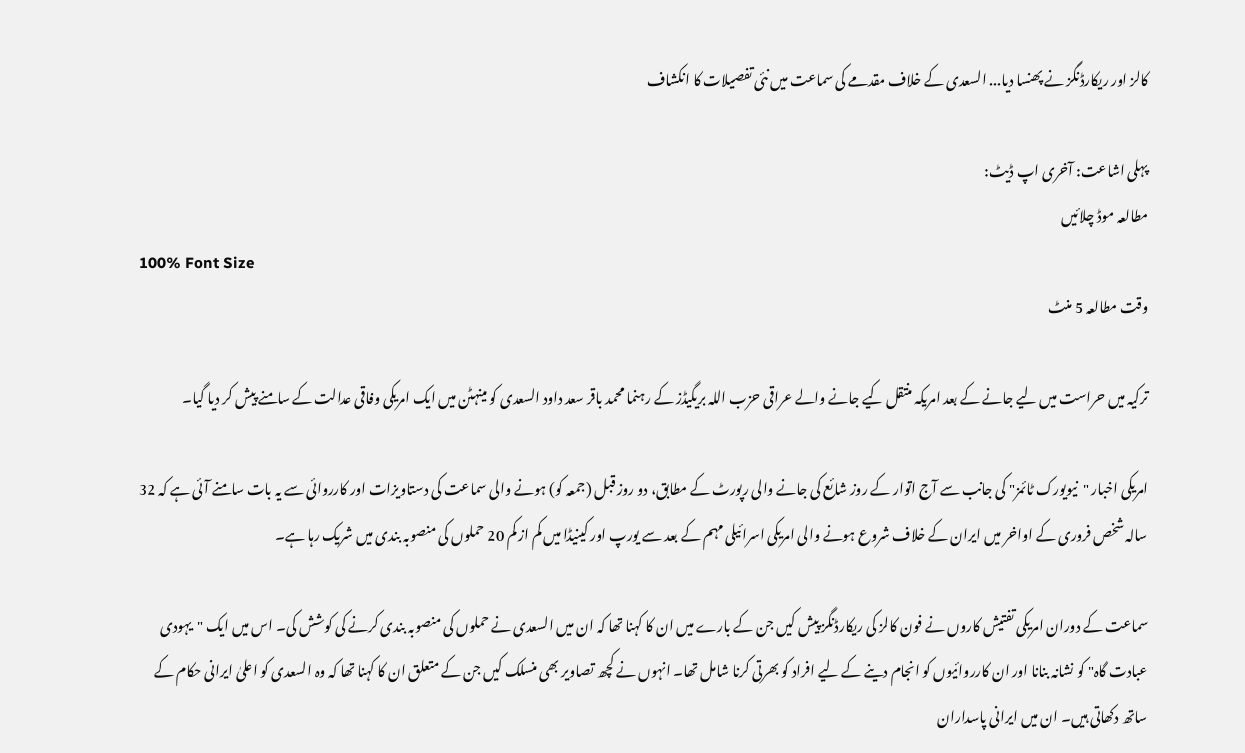کالز اور ریکارڈنگز نے پھنسا دیا... السعدی کے خلاف مقدمے کی سماعت میں نئی تفصیلات کا انکشاف

پہلی اشاعت: آخری اپ ڈیٹ:
مطالعہ موڈ چلائیں
100% Font Size
وقت مطالعہ 5 منٹ

ترکیہ میں حراست میں لیے جانے کے بعد امریکہ منتقل کیے جانے والے عراقی حزب اللہ بریگیڈز کے رہنما محمد باقر سعد داود السعدی کو مینہٹن میں ایک امریکی وفاقی عدالت کے سامنے پیش کر دیا گیا۔

امریکی اخبار "نیویورک ٹائمز" کی جانب سے آج اتوار کے روز شائع کی جانے والی رپورٹ کے مطابق، دو روز قبل (جمعہ کو) ہونے والی سماعت کی دستاویزات اور کارروائی سے یہ بات سامنے آئی ہے کہ 32 سالہ شخص فروری کے اواخر میں ایران کے خلاف شروع ہونے والی امریکی اسرائیلی مہم کے بعد سے یورپ اور کینیڈا میں کم از کم 20 حملوں کی منصوبہ بندی میں شریک رہا ہے۔

سماعت کے دوران امریکی تفتیش کاروں نے فون کالز کی ریکارڈنگز پیش کیں جن کے بارے میں ان کا کہنا تھا کہ ان میں السعدی نے حملوں کی منصوبہ بندی کرنے کی کوشش کی۔ اس میں ایک "یہودی عبادت گاہ" کو نشانہ بنانا اور ان کارروائیوں کو انجام دینے کے لیے افراد کو بھرتی کرنا شامل تھا۔ انہوں نے کچھ تصاویر بھی منسلک کیں جن کے متعلق ان کا کہنا تھا کہ وہ السعدی کو اعلیٰ ایرانی حکام کے ساتھ دکھاتی ہیں۔ ان میں ایرانی پاسداران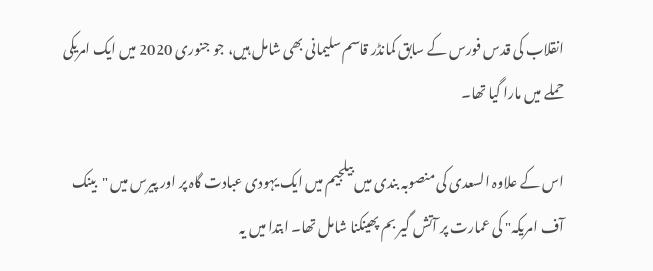انقلاب کی قدس فورس کے سابق کمانڈر قاسم سلیمانی بھی شامل ہیں، جو جنوری 2020 میں ایک امریکی حملے میں مارا گیا تھا۔

اس کے علاوہ السعدی کی منصوبہ بندی میں بیلجیم میں ایک یہودی عبادت گاہ پر اور پیرس میں "بینک آف امریکہ" کی عمارت پر آتش گیر بم پھینکنا شامل تھا۔ ابتدا میں یہ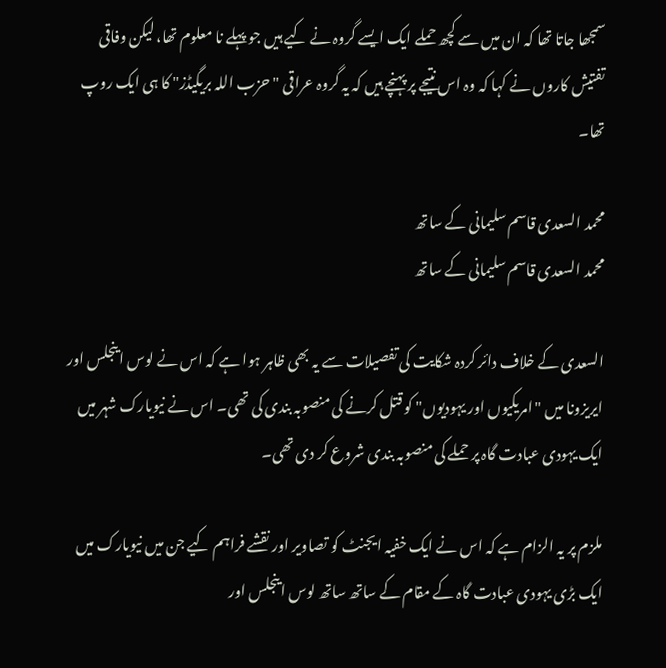سمجھا جاتا تھا کہ ان میں سے کچھ حملے ایک ایسے گروہ نے کیے ہیں جو پہلے نا معلوم تھا، لیکن وفاقی تفتیش کاروں نے کہا کہ وہ اس نتیجے پر پہنچے ہیں کہ یہ گروہ عراقی "حزب اللہ بریگیڈز" کا ہی ایک روپ تھا۔

محمد السعدی قاسم سلیمانی کے ساتھ
محمد السعدی قاسم سلیمانی کے ساتھ

السعدی کے خلاف دائر کردہ شکایت کی تفصیلات سے یہ بھی ظاہر ہوا ہے کہ اس نے لوس اینجلس اور ایریزونا میں "امریکیوں اور یہودیوں" کو قتل کرنے کی منصوبہ بندی کی تھی۔ اس نے نیویارک شہر میں ایک یہودی عبادت گاہ پر حملے کی منصوبہ بندی شروع کر دی تھی۔

ملزم پر یہ الزام ہے کہ اس نے ایک خفیہ ایجنٹ کو تصاویر اور نقشے فراہم کیے جن میں نیویارک میں ایک بڑی یہودی عبادت گاہ کے مقام کے ساتھ ساتھ لوس اینجلس اور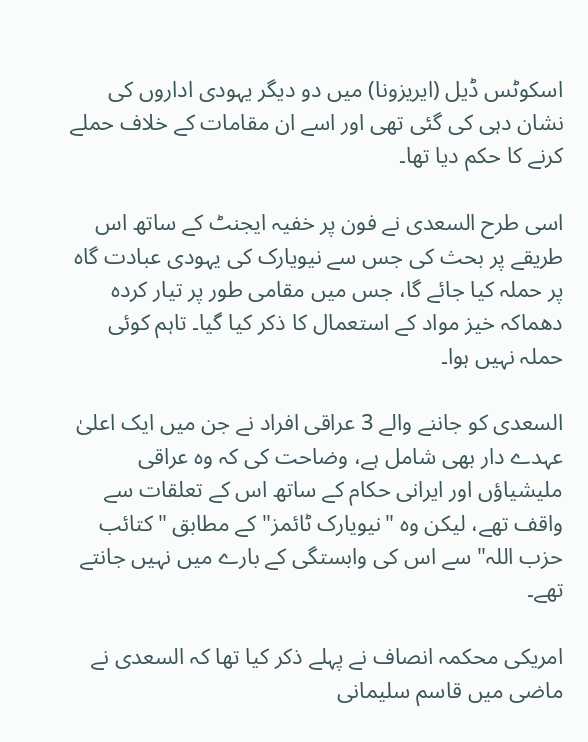اسکوٹس ڈیل (ایریزونا) میں دو دیگر یہودی اداروں کی نشان دہی کی گئی تھی اور اسے ان مقامات کے خلاف حملے کرنے کا حکم دیا تھا۔

اسی طرح السعدی نے فون پر خفیہ ایجنٹ کے ساتھ اس طریقے پر بحث کی جس سے نیویارک کی یہودی عبادت گاہ پر حملہ کیا جائے گا، جس میں مقامی طور پر تیار کردہ دھماکہ خیز مواد کے استعمال کا ذکر کیا گیا۔ تاہم کوئی حملہ نہیں ہوا۔

السعدی کو جاننے والے 3 عراقی افراد نے جن میں ایک اعلیٰ عہدے دار بھی شامل ہے، وضاحت کی کہ وہ عراقی ملیشیاؤں اور ایرانی حکام کے ساتھ اس کے تعلقات سے واقف تھے، لیکن وہ "نیویارک ٹائمز" کے مطابق "کتائب حزب اللہ" سے اس کی وابستگی کے بارے میں نہیں جانتے تھے۔

امریکی محکمہ انصاف نے پہلے ذکر کیا تھا کہ السعدی نے ماضی میں قاسم سلیمانی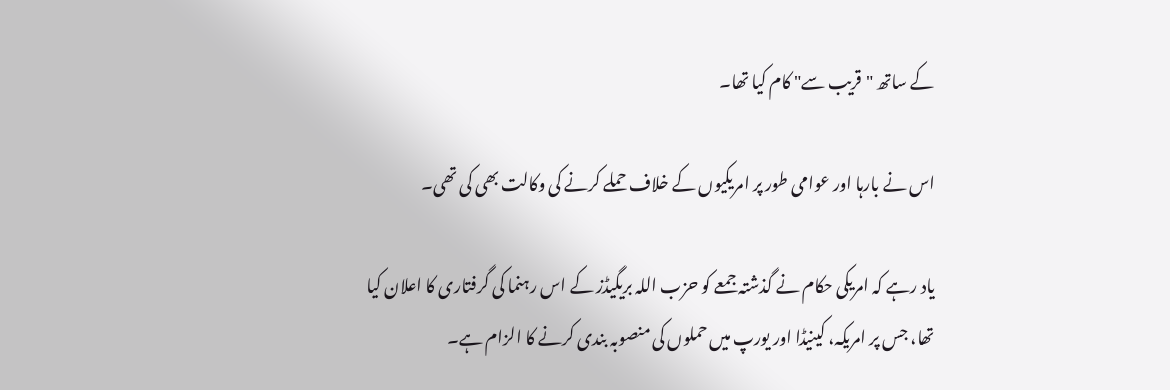کے ساتھ "قریب سے" کام کیا تھا۔

اس نے بارہا اور عوامی طور پر امریکیوں کے خلاف حملے کرنے کی وکالت بھی کی تھی۔

یاد رہے کہ امریکی حکام نے گذشتہ جمعے کو حزب اللہ بریگیڈز کے اس رہنما کی گرفتاری کا اعلان کیا تھا، جس پر امریکہ، کینیڈا اور یورپ میں حملوں کی منصوبہ بندی کرنے کا الزام ہے۔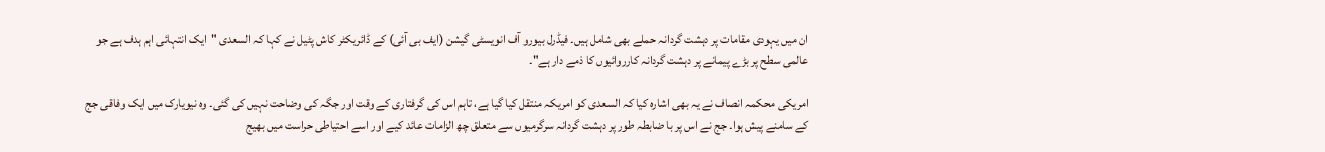ان میں یہودی مقامات پر دہشت گردانہ حملے بھی شامل ہیں۔ فیڈرل بیورو آف انویسٹی گیشن (ایف بی آئی) کے ڈائریکٹر کاش پٹیل نے کہا کہ السعدی "ایک انتہائی اہم ہدف ہے جو عالمی سطح پر بڑے پیمانے پر دہشت گردانہ کارروائیوں کا ذمے دار ہے"۔

امریکی محکمہ انصاف نے یہ بھی اشارہ کیا کہ السعدی کو امریکہ منتقل کیا گیا ہے، تاہم اس کی گرفتاری کے وقت اور جگہ کی وضاحت نہیں کی گئی۔ وہ نیویارک میں ایک وفاقی جج کے سامنے پیش ہوا۔ جج نے اس پر با ضابطہ طور پر دہشت گردانہ سرگرمیوں سے متعلق چھ الزامات عائد کیے اور اسے احتیاطی حراست میں بھیج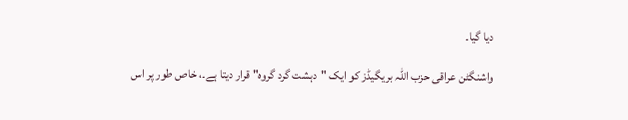دیا گیا۔

واشنگٹن عراقی حزب اللہ بریگیڈز کو ایک "دہشت گرد گروہ" قرار دیتا ہے۔، خاص طور پر اس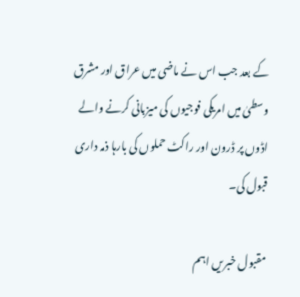کے بعد جب اس نے ماضی میں عراق اور مشرق وسطیٰ میں امریکی فوجیوں کی میزبانی کرنے والے اڈوں پر ڈرون اور راکٹ حملوں کی بارہا ذمہ داری قبول کی۔

مقبول خبریں اہم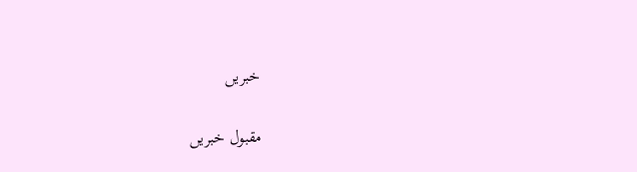خبریں

مقبول خبریں